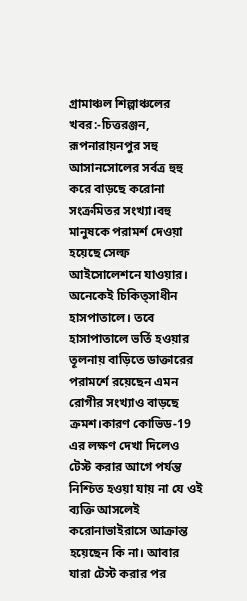গ্রামাঞ্চল শিল্পাঞ্চলের খবর:-চিত্তরঞ্জন, রূপনারায়নপুর সহু আসানসোলের সর্বত্র হুহু করে বাড়ছে করোনা সংক্রমিতর সংখ্যা।বহু মানুষকে পরামর্শ দেওয়া হয়েছে সেল্ফ আইসোলেশনে যাওয়ার। অনেকেই চিকিত্সাধীন হাসপাতালে। তবে হাসাপাতালে ভর্তি হওয়ার তূলনায় বাড়িতে ডাক্তারের পরামর্শে রয়েছেন এমন রোগীর সংখ্যাও বাড়ছে ক্রমশ।কারণ কোভিড-19 এর লক্ষণ দেখা দিলেও টেস্ট করার আগে পর্যন্ত নিশ্চিত হওয়া যায় না যে ওই ব্যক্তি আসলেই করোনাভাইরাসে আক্রান্ত হয়েছেন কি না। আবার যারা টেস্ট করার পর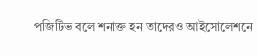পজিটিভ বলে শনাক্ত হন তাদেরও আইসোলেশনে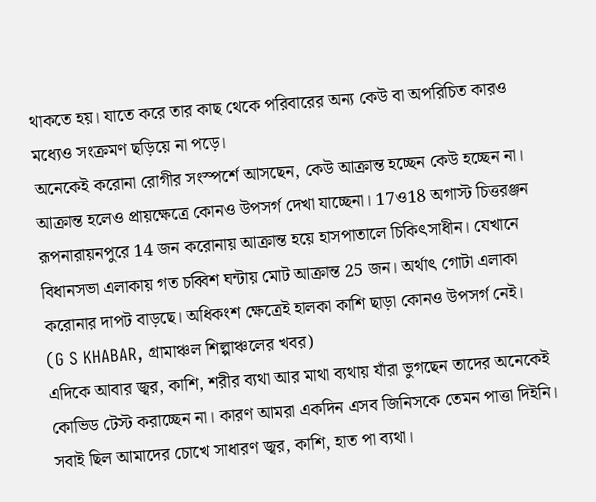থাকতে হয়। যাতে করে তার কাছ থেকে পরিবারের অন্য কেউ বা অপরিচিত কারও মধ্যেও সংক্রমণ ছড়িয়ে না পড়ে।
অনেকেই করোনা রোগীর সংস্পর্শে আসছেন, কেউ আক্রান্ত হচ্ছেন কেউ হচ্ছেন না। আক্রান্ত হলেও প্রায়ক্ষেত্রে কোনও উপসর্গ দেখা যাচ্ছেনা। 17ও18 অগাস্ট চিত্তরঞ্জন রূপনারায়নপুরে 14 জন করোনায় আক্রান্ত হয়ে হাসপাতালে চিকিৎসাধীন। যেখানে বিধানসভা এলাকায় গত চব্বিশ ঘন্টায় মোট আক্রান্ত 25 জন। অর্থাৎ গোটা এলাকা করোনার দাপট বাড়ছে। অধিকংশ ক্ষেত্রেই হালকা কাশি ছাড়া কোনও উপসর্গ নেই।
(G S KHABAR, গ্রামাঞ্চল শিল্পাঞ্চলের খবর)
এদিকে আবার জ্বর, কাশি, শরীর ব্যথা আর মাথা ব্যথায় যাঁরা ভুগছেন তাদের অনেকেই কোভিড টেস্ট করাচ্ছেন না। কারণ আমরা একদিন এসব জিনিসকে তেমন পাত্তা দিইনি। সবাই ছিল আমাদের চোখে সাধারণ জ্বর, কাশি, হাত পা ব্যথা।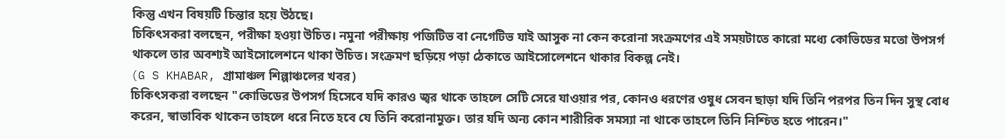কিন্তু এখন বিষয়টি চিন্তার হয়ে উঠছে।
চিকিৎসকরা বলছেন, পরীক্ষা হওয়া উচিত। নমুনা পরীক্ষায় পজিটিভ বা নেগেটিভ যাই আসুক না কেন করোনা সংক্রমণের এই সময়টাতে কারো মধ্যে কোভিডের মতো উপসর্গ থাকলে তার অবশ্যই আইসোলেশনে থাকা উচিত। সংক্রমণ ছড়িয়ে পড়া ঠেকাতে আইসোলেশনে থাকার বিকল্প নেই।
(G S KHABAR, গ্রামাঞ্চল শিল্পাঞ্চলের খবর)
চিকিৎসকরা বলছেন "কোভিডের উপসর্গ হিসেবে যদি কারও জ্বর থাকে তাহলে সেটি সেরে যাওয়ার পর, কোনও ধরণের ওষুধ সেবন ছাড়া যদি তিনি পরপর তিন দিন সুস্থ বোধ করেন, স্বাভাবিক থাকেন তাহলে ধরে নিতে হবে যে তিনি করোনামুক্ত। তার যদি অন্য কোন শারীরিক সমস্যা না থাকে তাহলে তিনি নিশ্চিত হতে পারেন।"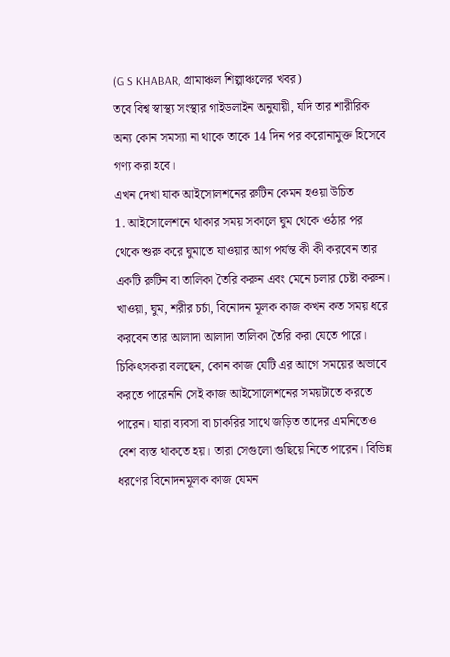(G S KHABAR, গ্রামাঞ্চল শিল্পাঞ্চলের খবর)
তবে বিশ্ব স্বাস্থ্য সংস্থার গাইডলাইন অনুযায়ী, যদি তার শারীরিক অন্য কোন সমস্যা না থাকে তাকে 14 দিন পর করোনামুক্ত হিসেবে গণ্য করা হবে।
এখন দেখা যাক আইসোলশনের রুটিন কেমন হওয়া উচিত
1. আইসোলেশনে থাকার সময় সকালে ঘুম থেকে ওঠার পর থেকে শুরু করে ঘুমাতে যাওয়ার আগ পর্যন্ত কী কী করবেন তার একটি রুটিন বা তালিকা তৈরি করুন এবং মেনে চলার চেষ্টা করুন।
খাওয়া, ঘুম, শরীর চর্চা, বিনোদন মূলক কাজ কখন কত সময় ধরে করবেন তার আলাদা আলাদা তালিকা তৈরি করা যেতে পারে।
চিকিৎসকরা বলছেন, কোন কাজ যেটি এর আগে সময়ের অভাবে করতে পারেননি সেই কাজ আইসোলেশনের সময়টাতে করতে পারেন। যারা ব্যবসা বা চাকরির সাথে জড়িত তাদের এমনিতেও বেশ ব্যস্ত থাকতে হয়। তারা সেগুলো গুছিয়ে নিতে পারেন। বিভিন্ন ধরণের বিনোদনমূলক কাজ যেমন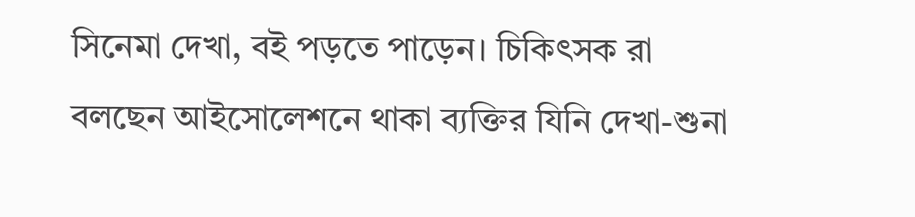সিনেমা দেখা, বই পড়তে পাড়েন। চিকিৎসক রা বলছেন আইসোলেশনে থাকা ব্যক্তির যিনি দেখা-শুনা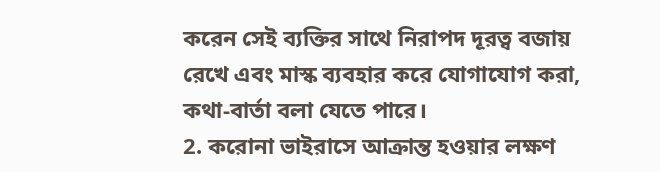করেন সেই ব্যক্তির সাথে নিরাপদ দূরত্ব বজায় রেখে এবং মাস্ক ব্যবহার করে যোগাযোগ করা, কথা-বার্তা বলা যেতে পারে।
2. করোনা ভাইরাসে আক্রান্ত হওয়ার লক্ষণ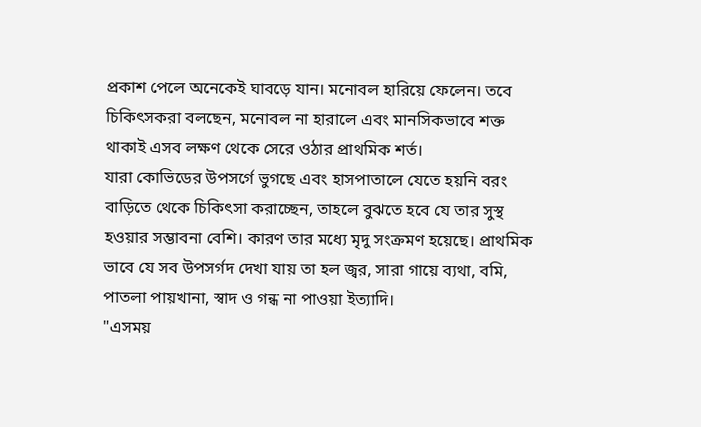প্রকাশ পেলে অনেকেই ঘাবড়ে যান। মনোবল হারিয়ে ফেলেন। তবে চিকিৎসকরা বলছেন, মনোবল না হারালে এবং মানসিকভাবে শক্ত থাকাই এসব লক্ষণ থেকে সেরে ওঠার প্রাথমিক শর্ত।
যারা কোভিডের উপসর্গে ভুগছে এবং হাসপাতালে যেতে হয়নি বরং বাড়িতে থেকে চিকিৎসা করাচ্ছেন, তাহলে বুঝতে হবে যে তার সুস্থ হওয়ার সম্ভাবনা বেশি। কারণ তার মধ্যে মৃদু সংক্রমণ হয়েছে। প্রাথমিক ভাবে যে সব উপসর্গদ দেখা যায় তা হল জ্বর, সারা গায়ে ব্যথা, বমি, পাতলা পায়খানা, স্বাদ ও গন্ধ না পাওয়া ইত্যাদি।
"এসময়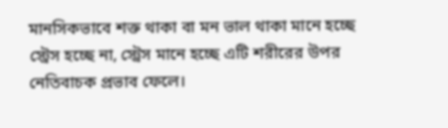মানসিকভাবে শক্ত থাকা বা মন ভাল থাকা মানে হচ্ছে স্ট্রেস হচ্ছে না, স্ট্রেস মানে হচ্ছে এটি শরীরের উপর নেতিবাচক প্রভাব ফেলে।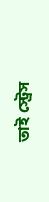তাই স্ট্রেস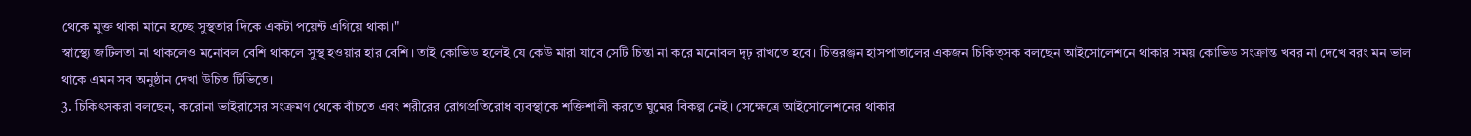থেকে মুক্ত থাকা মানে হচ্ছে সুস্থতার দিকে একটা পয়েন্ট এগিয়ে থাকা।"
স্বাস্থ্যে জটিলতা না থাকলেও মনোবল বেশি থাকলে সুস্থ হওয়ার হার বেশি। তাই কোভিড হলেই যে কেউ মারা যাবে সেটি চিন্তা না করে মনোবল দৃঢ় রাখতে হবে। চিত্তরঞ্জন হাসপাতালের একজন চিকিত্সক বলছেন আইসোলেশনে থাকার সময় কোভিড সংক্রান্ত খবর না দেখে বরং মন ভাল থাকে এমন সব অনুষ্ঠান দেখা উচিত টিভিতে।
3. চিকিৎসকরা বলছেন, করোনা ভাইরাসের সংক্রমণ থেকে বাঁচতে এবং শরীরের রোগপ্রতিরোধ ব্যবস্থাকে শক্তিশালী করতে ঘুমের বিকল্প নেই। সেক্ষেত্রে আইসোলেশনের থাকার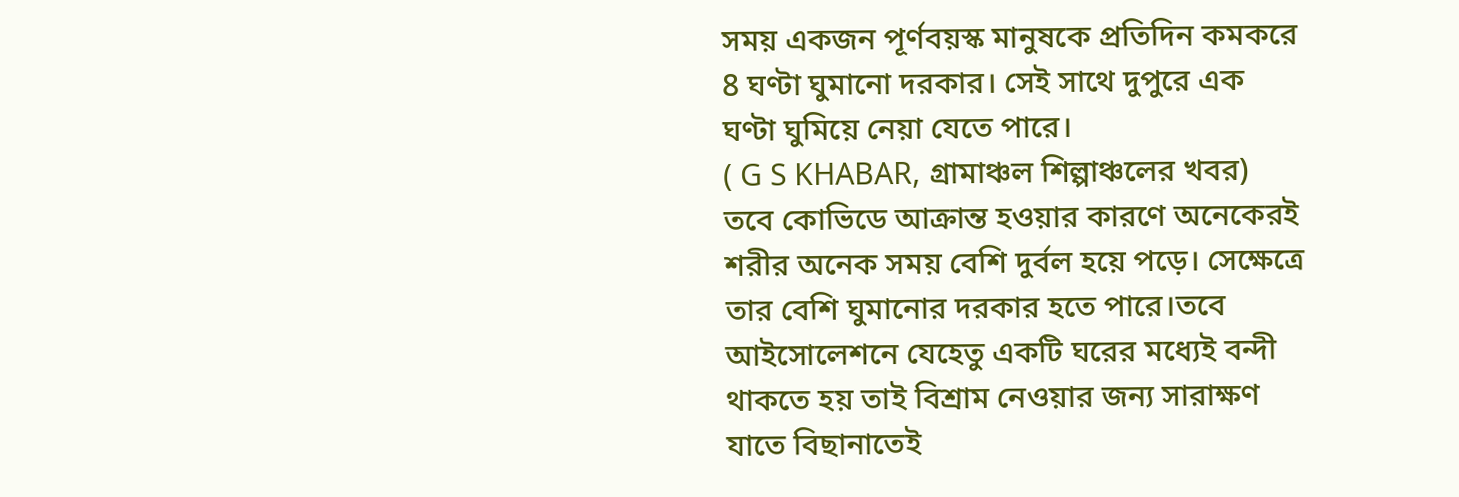সময় একজন পূর্ণবয়স্ক মানুষকে প্রতিদিন কমকরে 8 ঘণ্টা ঘুমানো দরকার। সেই সাথে দুপুরে এক ঘণ্টা ঘুমিয়ে নেয়া যেতে পারে।
( G S KHABAR, গ্রামাঞ্চল শিল্পাঞ্চলের খবর)
তবে কোভিডে আক্রান্ত হওয়ার কারণে অনেকেরই শরীর অনেক সময় বেশি দুর্বল হয়ে পড়ে। সেক্ষেত্রে তার বেশি ঘুমানোর দরকার হতে পারে।তবে আইসোলেশনে যেহেতু একটি ঘরের মধ্যেই বন্দী থাকতে হয় তাই বিশ্রাম নেওয়ার জন্য সারাক্ষণ যাতে বিছানাতেই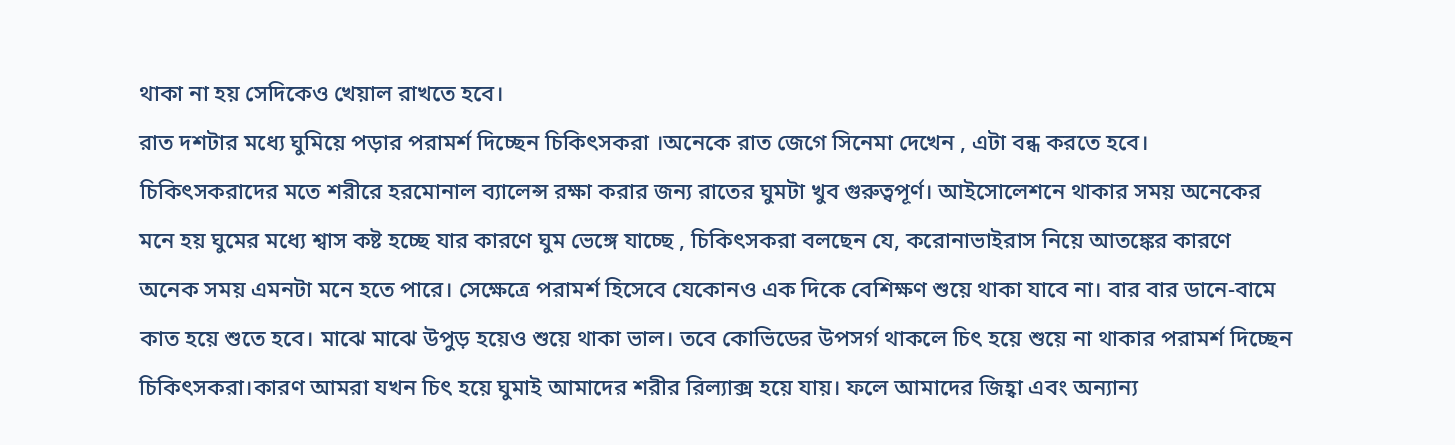থাকা না হয় সেদিকেও খেয়াল রাখতে হবে।
রাত দশটার মধ্যে ঘুমিয়ে পড়ার পরামর্শ দিচ্ছেন চিকিৎসকরা ।অনেকে রাত জেগে সিনেমা দেখেন , এটা বন্ধ করতে হবে। চিকিৎসকরাদের মতে শরীরে হরমোনাল ব্যালেন্স রক্ষা করার জন্য রাতের ঘুমটা খুব গুরুত্বপূর্ণ। আইসোলেশনে থাকার সময় অনেকের মনে হয় ঘুমের মধ্যে শ্বাস কষ্ট হচ্ছে যার কারণে ঘুম ভেঙ্গে যাচ্ছে , চিকিৎসকরা বলছেন যে, করোনাভাইরাস নিয়ে আতঙ্কের কারণে অনেক সময় এমনটা মনে হতে পারে। সেক্ষেত্রে পরামর্শ হিসেবে যেকোনও এক দিকে বেশিক্ষণ শুয়ে থাকা যাবে না। বার বার ডানে-বামে কাত হয়ে শুতে হবে। মাঝে মাঝে উপুড় হয়েও শুয়ে থাকা ভাল। তবে কোভিডের উপসর্গ থাকলে চিৎ হয়ে শুয়ে না থাকার পরামর্শ দিচ্ছেন চিকিৎসকরা।কারণ আমরা যখন চিৎ হয়ে ঘুমাই আমাদের শরীর রিল্যাক্স হয়ে যায়। ফলে আমাদের জিহ্বা এবং অন্যান্য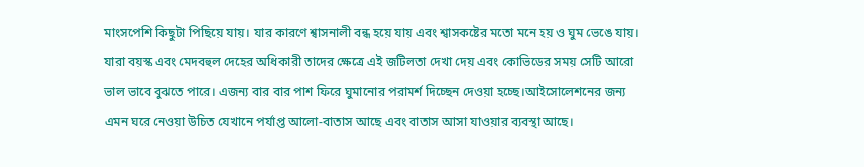মাংসপেশি কিছুটা পিছিয়ে যায়। যার কারণে শ্বাসনালী বন্ধ হয়ে যায় এবং শ্বাসকষ্টের মতো মনে হয় ও ঘুম ভেঙে যায়। যারা বয়স্ক এবং মেদবহুল দেহের অধিকারী তাদের ক্ষেত্রে এই জটিলতা দেখা দেয় এবং কোভিডের সময় সেটি আরো ভাল ভাবে বুঝতে পারে। এজন্য বার বার পাশ ফিরে ঘুমানোর পরামর্শ দিচ্ছেন দেওয়া হচ্ছে।আইসোলেশনের জন্য এমন ঘরে নেওয়া উচিত যেখানে পর্যাপ্ত আলো-বাতাস আছে এবং বাতাস আসা যাওয়ার ব্যবস্থা আছে।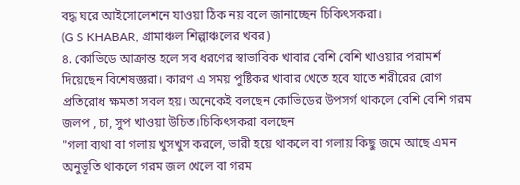বদ্ধ ঘরে আইসোলেশনে যাওয়া ঠিক নয় বলে জানাচ্ছেন চিকিৎসকরা।
(G S KHABAR, গ্রামাঞ্চল শিল্পাঞ্চলের খবর)
৪. কোভিডে আক্রান্ত হলে সব ধরণের স্বাভাবিক খাবার বেশি বেশি খাওয়ার পরামর্শ দিয়েছেন বিশেষজ্ঞরা। কারণ এ সময় পুষ্টিকর খাবার খেতে হবে যাতে শরীরের রোগ প্রতিরোধ ক্ষমতা সবল হয়। অনেকেই বলছেন কোভিডের উপসর্গ থাকলে বেশি বেশি গরম জলপ , চা, সুপ খাওয়া উচিত।চিকিৎসকরা বলছেন
"গলা ব্যথা বা গলায় খুসখুস করলে, ভারী হয়ে থাকলে বা গলায় কিছু জমে আছে এমন অনুভূতি থাকলে গরম জল খেলে বা গরম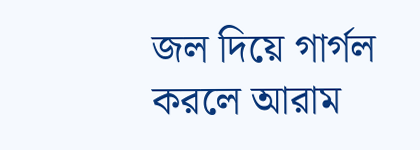জল দিয়ে গার্গল করলে আরাম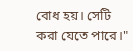বোধ হয়। সেটি করা যেতে পারে।"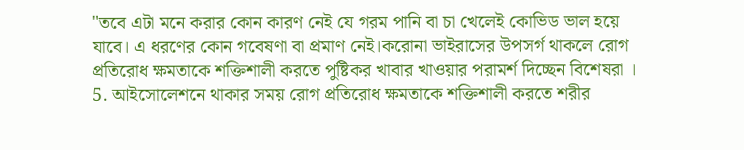"তবে এটা মনে করার কোন কারণ নেই যে গরম পানি বা চা খেলেই কোভিড ভাল হয়ে যাবে। এ ধরণের কোন গবেষণা বা প্রমাণ নেই।করোনা ভাইরাসের উপসর্গ থাকলে রোগ প্রতিরোধ ক্ষমতাকে শক্তিশালী করতে পুষ্টিকর খাবার খাওয়ার পরামর্শ দিচ্ছেন বিশেষরা ।
5. আইসোলেশনে থাকার সময় রোগ প্রতিরোধ ক্ষমতাকে শক্তিশালী করতে শরীর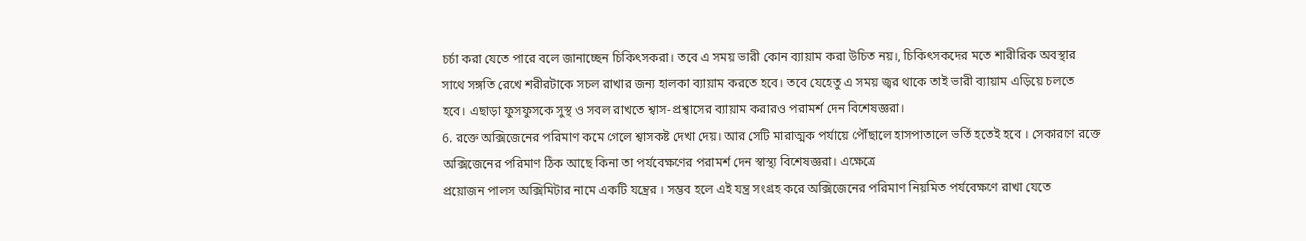চর্চা করা যেতে পারে বলে জানাচ্ছেন চিকিৎসকরা। তবে এ সময় ভারী কোন ব্যায়াম করা উচিত নয়।, চিকিৎসকদের মতে শারীরিক অবস্থার সাথে সঙ্গতি রেখে শরীরটাকে সচল রাখার জন্য হালকা ব্যায়াম করতে হবে। তবে যেহেতু এ সময় জ্বর থাকে তাই ভারী ব্যায়াম এড়িয়ে চলতে হবে। এছাড়া ফুসফুসকে সুস্থ ও সবল রাখতে শ্বাস-প্রশ্বাসের ব্যায়াম করারও পরামর্শ দেন বিশেষজ্ঞরা।
6. রক্তে অক্সিজেনের পরিমাণ কমে গেলে শ্বাসকষ্ট দেখা দেয়। আর সেটি মারাত্মক পর্যায়ে পৌঁছালে হাসপাতালে ভর্তি হতেই হবে । সেকারণে রক্তে অক্সিজেনের পরিমাণ ঠিক আছে কিনা তা পর্যবেক্ষণের পরামর্শ দেন স্বাস্থ্য বিশেষজ্ঞরা। এক্ষেত্রে
প্রয়োজন পালস অক্সিমিটার নামে একটি যন্ত্রের । সম্ভব হলে এই যন্ত্র সংগ্রহ করে অক্সিজেনের পরিমাণ নিয়মিত পর্যবেক্ষণে রাখা যেতে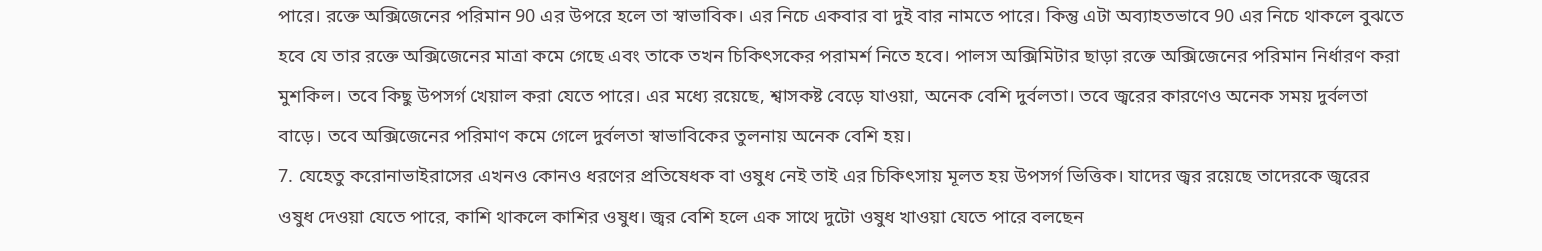পারে। রক্তে অক্সিজেনের পরিমান 90 এর উপরে হলে তা স্বাভাবিক। এর নিচে একবার বা দুই বার নামতে পারে। কিন্তু এটা অব্যাহতভাবে 90 এর নিচে থাকলে বুঝতে হবে যে তার রক্তে অক্সিজেনের মাত্রা কমে গেছে এবং তাকে তখন চিকিৎসকের পরামর্শ নিতে হবে। পালস অক্সিমিটার ছাড়া রক্তে অক্সিজেনের পরিমান নির্ধারণ করা মুশকিল। তবে কিছু উপসর্গ খেয়াল করা যেতে পারে। এর মধ্যে রয়েছে, শ্বাসকষ্ট বেড়ে যাওয়া, অনেক বেশি দুর্বলতা। তবে জ্বরের কারণেও অনেক সময় দুর্বলতা বাড়ে। তবে অক্সিজেনের পরিমাণ কমে গেলে দুর্বলতা স্বাভাবিকের তুলনায় অনেক বেশি হয়।
7. যেহেতু করোনাভাইরাসের এখনও কোনও ধরণের প্রতিষেধক বা ওষুধ নেই তাই এর চিকিৎসায় মূলত হয় উপসর্গ ভিত্তিক। যাদের জ্বর রয়েছে তাদেরকে জ্বরের ওষুধ দেওয়া যেতে পারে, কাশি থাকলে কাশির ওষুধ। জ্বর বেশি হলে এক সাথে দুটো ওষুধ খাওয়া যেতে পারে বলছেন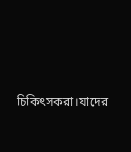চিকিৎসকরা।যাদের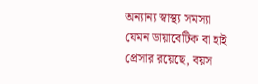অন্যান্য স্বাস্থ্য সমস্যা যেমন ডায়াবেটিক বা হাই প্রেসার রয়েছে, বয়স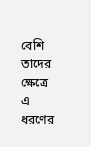বেশি তাদের ক্ষেত্রে এ ধরণের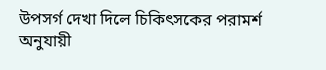উপসর্গ দেখা দিলে চিকিৎসকের পরামর্শ অনুযায়ী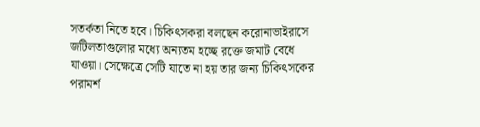সতর্কতা নিতে হবে। চিকিৎসকরা বলছেন করোনাভাইরাসে জটিলতাগুলোর মধ্যে অন্যতম হচ্ছে রক্তে জমাট বেধে যাওয়া। সেক্ষেত্রে সেটি যাতে না হয় তার জন্য চিকিৎসকের পরামর্শ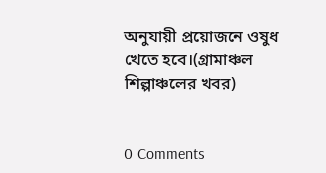অনুযায়ী প্রয়োজনে ওষুধ খেতে হবে।(গ্রামাঞ্চল শিল্পাঞ্চলের খবর)


0 Comments